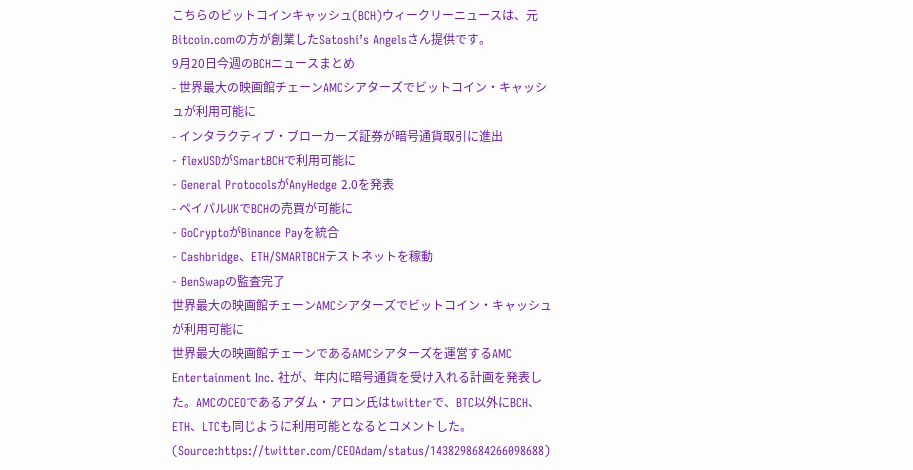こちらのビットコインキャッシュ(BCH)ウィークリーニュースは、元Bitcoin.comの方が創業したSatoshi’s Angelsさん提供です。
9月20日今週のBCHニュースまとめ
- 世界最大の映画館チェーンAMCシアターズでビットコイン・キャッシュが利用可能に
- インタラクティブ・ブローカーズ証券が暗号通貨取引に進出
- flexUSDがSmartBCHで利用可能に
- General ProtocolsがAnyHedge 2.0を発表
- ペイパルUKでBCHの売買が可能に
- GoCryptoがBinance Payを統合
- Cashbridge、ETH/SMARTBCHテストネットを稼動
- BenSwapの監査完了
世界最大の映画館チェーンAMCシアターズでビットコイン・キャッシュが利用可能に
世界最大の映画館チェーンであるAMCシアターズを運営するAMC Entertainment Inc. 社が、年内に暗号通貨を受け入れる計画を発表した。AMCのCEOであるアダム・アロン氏はtwitterで、BTC以外にBCH、ETH、LTCも同じように利用可能となるとコメントした。
(Source:https://twitter.com/CEOAdam/status/1438298684266098688)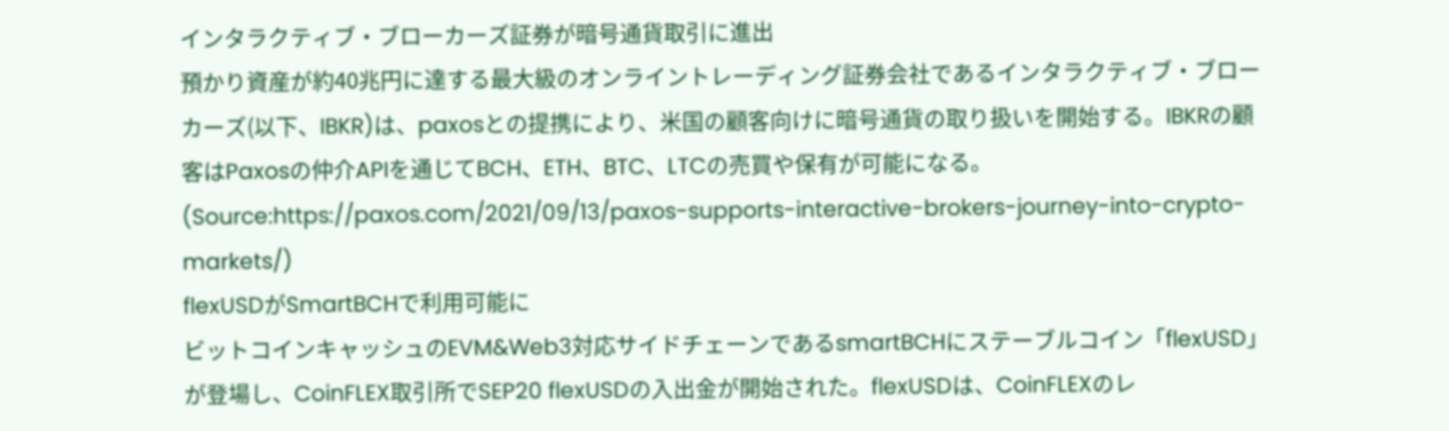インタラクティブ・ブローカーズ証券が暗号通貨取引に進出
預かり資産が約40兆円に達する最大級のオンライントレーディング証券会社であるインタラクティブ・ブローカーズ(以下、IBKR)は、paxosとの提携により、米国の顧客向けに暗号通貨の取り扱いを開始する。IBKRの顧客はPaxosの仲介APIを通じてBCH、ETH、BTC、LTCの売買や保有が可能になる。
(Source:https://paxos.com/2021/09/13/paxos-supports-interactive-brokers-journey-into-crypto-markets/)
flexUSDがSmartBCHで利用可能に
ビットコインキャッシュのEVM&Web3対応サイドチェーンであるsmartBCHにステーブルコイン「flexUSD」が登場し、CoinFLEX取引所でSEP20 flexUSDの入出金が開始された。flexUSDは、CoinFLEXのレ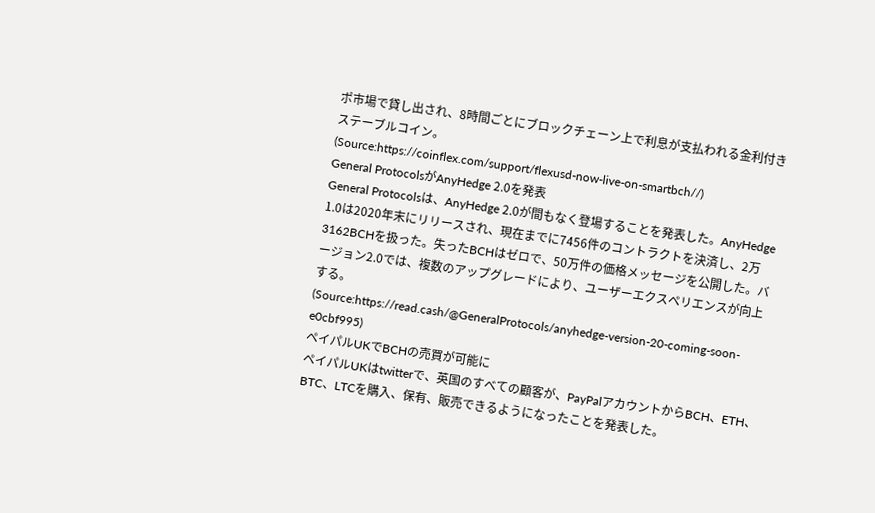ポ市場で貸し出され、8時間ごとにブロックチェーン上で利息が支払われる金利付きステーブルコイン。
(Source:https://coinflex.com/support/flexusd-now-live-on-smartbch//)
General ProtocolsがAnyHedge 2.0を発表
General Protocolsは、AnyHedge 2.0が間もなく登場することを発表した。AnyHedge 1.0は2020年末にリリースされ、現在までに7456件のコントラクトを決済し、2万3162BCHを扱った。失ったBCHはゼロで、50万件の価格メッセージを公開した。バージョン2.0では、複数のアップグレードにより、ユーザーエクスペリエンスが向上する。
(Source:https://read.cash/@GeneralProtocols/anyhedge-version-20-coming-soon-e0cbf995)
ペイパルUKでBCHの売買が可能に
ペイパルUKはtwitterで、英国のすべての顧客が、PayPalアカウントからBCH、ETH、BTC、LTCを購入、保有、販売できるようになったことを発表した。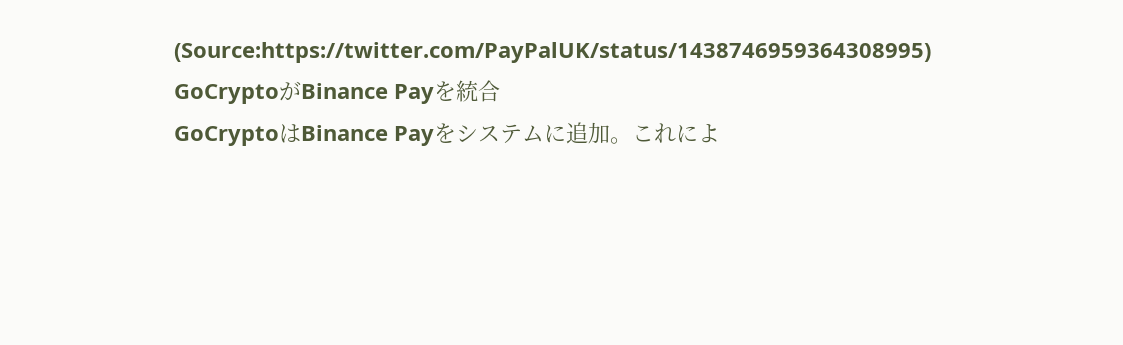(Source:https://twitter.com/PayPalUK/status/1438746959364308995)
GoCryptoがBinance Payを統合
GoCryptoはBinance Payをシステムに追加。これによ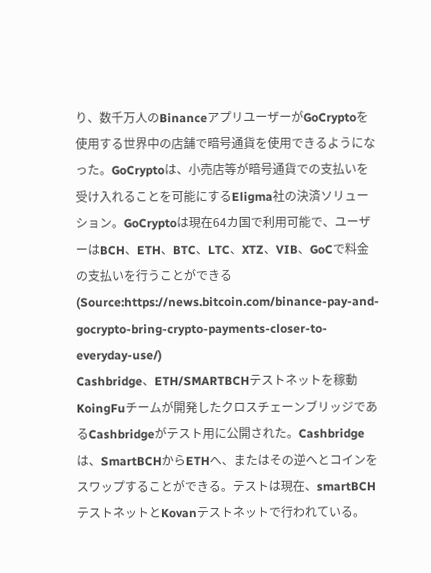り、数千万人のBinanceアプリユーザーがGoCryptoを使用する世界中の店舗で暗号通貨を使用できるようになった。GoCryptoは、小売店等が暗号通貨での支払いを受け入れることを可能にするEligma社の決済ソリューション。GoCryptoは現在64カ国で利用可能で、ユーザーはBCH、ETH、BTC、LTC、XTZ、VIB、GoCで料金の支払いを行うことができる
(Source:https://news.bitcoin.com/binance-pay-and-gocrypto-bring-crypto-payments-closer-to-everyday-use/)
Cashbridge、ETH/SMARTBCHテストネットを稼動
KoingFuチームが開発したクロスチェーンブリッジであるCashbridgeがテスト用に公開された。Cashbridgeは、SmartBCHからETHへ、またはその逆へとコインをスワップすることができる。テストは現在、smartBCHテストネットとKovanテストネットで行われている。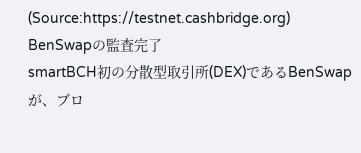(Source:https://testnet.cashbridge.org)
BenSwapの監査完了
smartBCH初の分散型取引所(DEX)であるBenSwapが、ブロ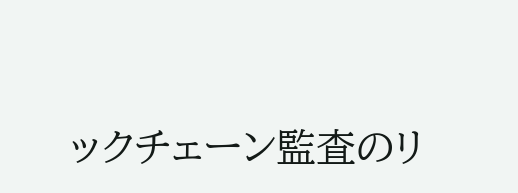ックチェーン監査のリ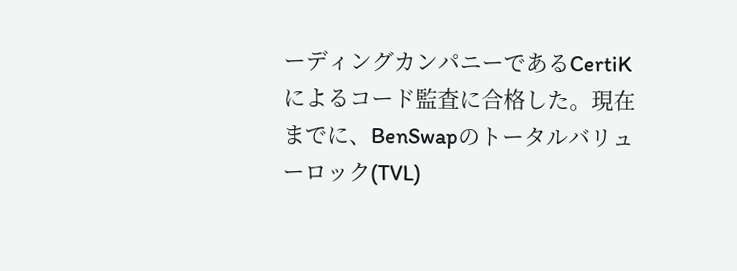ーディングカンパニーであるCertiKによるコード監査に合格した。現在までに、BenSwapのトータルバリューロック(TVL)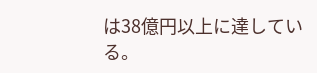は38億円以上に達している。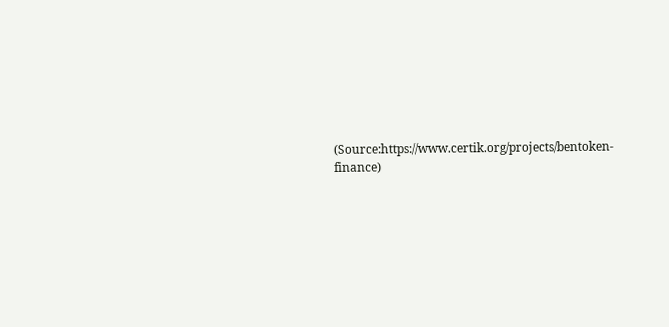(Source:https://www.certik.org/projects/bentoken-finance)